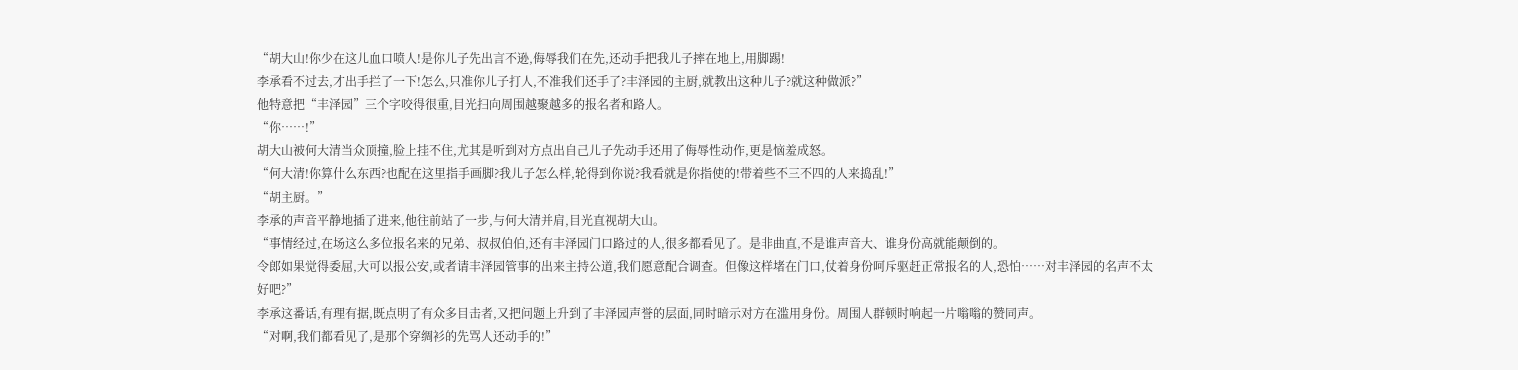“胡大山!你少在这儿血口喷人!是你儿子先出言不逊,侮辱我们在先,还动手把我儿子摔在地上,用脚踢!
李承看不过去,才出手拦了一下!怎么,只准你儿子打人,不准我们还手了?丰泽园的主厨,就教出这种儿子?就这种做派?”
他特意把“丰泽园”三个字咬得很重,目光扫向周围越聚越多的报名者和路人。
“你……!”
胡大山被何大清当众顶撞,脸上挂不住,尤其是听到对方点出自己儿子先动手还用了侮辱性动作,更是恼羞成怒。
“何大清!你算什么东西?也配在这里指手画脚?我儿子怎么样,轮得到你说?我看就是你指使的!带着些不三不四的人来捣乱!”
“胡主厨。”
李承的声音平静地插了进来,他往前站了一步,与何大清并肩,目光直视胡大山。
“事情经过,在场这么多位报名来的兄弟、叔叔伯伯,还有丰泽园门口路过的人,很多都看见了。是非曲直,不是谁声音大、谁身份高就能颠倒的。
令郎如果觉得委屈,大可以报公安,或者请丰泽园管事的出来主持公道,我们愿意配合调查。但像这样堵在门口,仗着身份呵斥驱赶正常报名的人,恐怕……对丰泽园的名声不太好吧?”
李承这番话,有理有据,既点明了有众多目击者,又把问题上升到了丰泽园声誉的层面,同时暗示对方在滥用身份。周围人群顿时响起一片嗡嗡的赞同声。
“对啊,我们都看见了,是那个穿绸衫的先骂人还动手的!”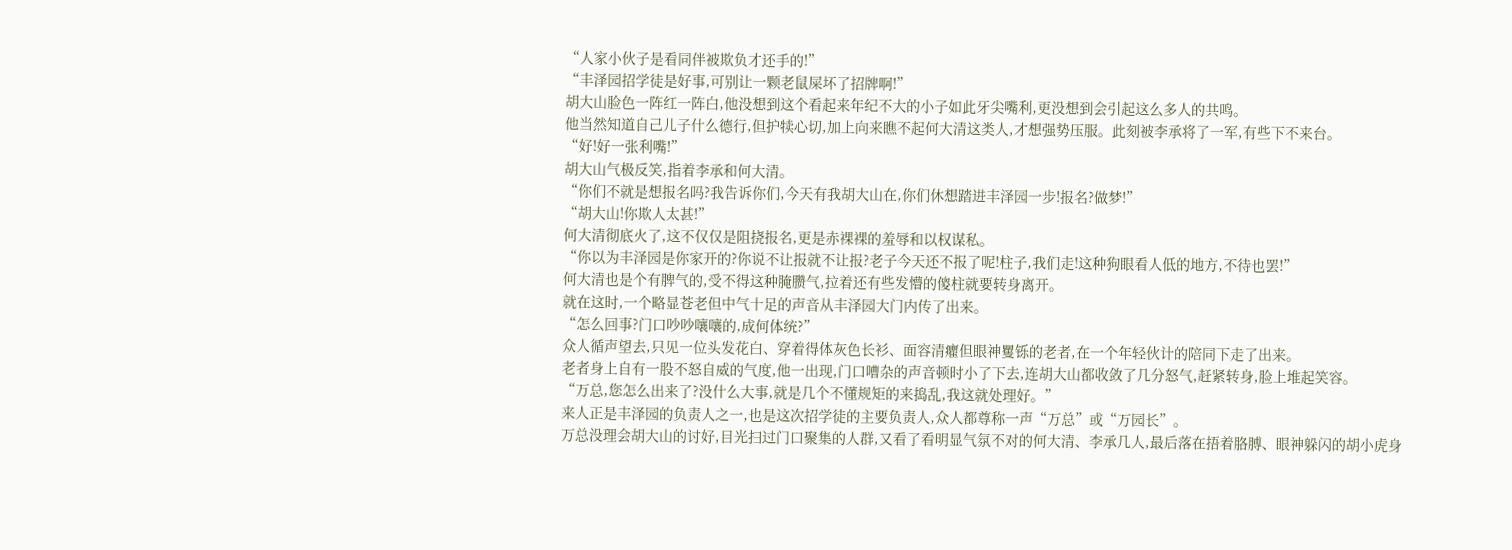“人家小伙子是看同伴被欺负才还手的!”
“丰泽园招学徒是好事,可别让一颗老鼠屎坏了招牌啊!”
胡大山脸色一阵红一阵白,他没想到这个看起来年纪不大的小子如此牙尖嘴利,更没想到会引起这么多人的共鸣。
他当然知道自己儿子什么德行,但护犊心切,加上向来瞧不起何大清这类人,才想强势压服。此刻被李承将了一军,有些下不来台。
“好!好一张利嘴!”
胡大山气极反笑,指着李承和何大清。
“你们不就是想报名吗?我告诉你们,今天有我胡大山在,你们休想踏进丰泽园一步!报名?做梦!”
“胡大山!你欺人太甚!”
何大清彻底火了,这不仅仅是阻挠报名,更是赤裸裸的羞辱和以权谋私。
“你以为丰泽园是你家开的?你说不让报就不让报?老子今天还不报了呢!柱子,我们走!这种狗眼看人低的地方,不待也罢!”
何大清也是个有脾气的,受不得这种腌臜气,拉着还有些发懵的傻柱就要转身离开。
就在这时,一个略显苍老但中气十足的声音从丰泽园大门内传了出来。
“怎么回事?门口吵吵嚷嚷的,成何体统?”
众人循声望去,只见一位头发花白、穿着得体灰色长衫、面容清癯但眼神矍铄的老者,在一个年轻伙计的陪同下走了出来。
老者身上自有一股不怒自威的气度,他一出现,门口嘈杂的声音顿时小了下去,连胡大山都收敛了几分怒气,赶紧转身,脸上堆起笑容。
“万总,您怎么出来了?没什么大事,就是几个不懂规矩的来捣乱,我这就处理好。”
来人正是丰泽园的负责人之一,也是这次招学徒的主要负责人,众人都尊称一声“万总”或“万园长”。
万总没理会胡大山的讨好,目光扫过门口聚集的人群,又看了看明显气氛不对的何大清、李承几人,最后落在捂着胳膊、眼神躲闪的胡小虎身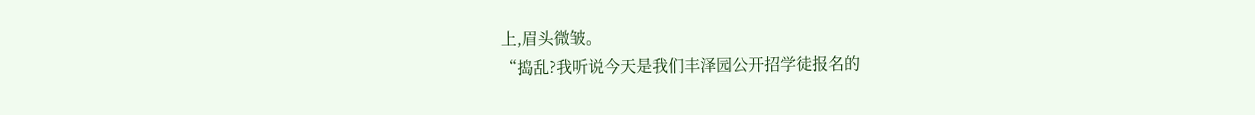上,眉头微皱。
“捣乱?我听说今天是我们丰泽园公开招学徒报名的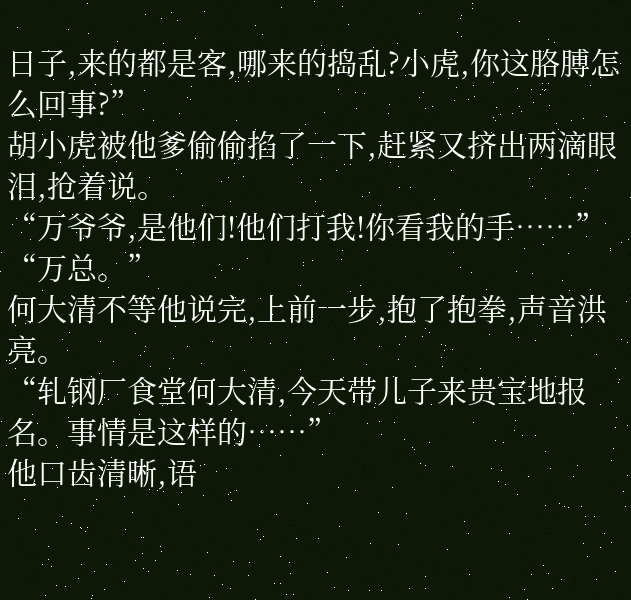日子,来的都是客,哪来的捣乱?小虎,你这胳膊怎么回事?”
胡小虎被他爹偷偷掐了一下,赶紧又挤出两滴眼泪,抢着说。
“万爷爷,是他们!他们打我!你看我的手……”
“万总。”
何大清不等他说完,上前一步,抱了抱拳,声音洪亮。
“轧钢厂食堂何大清,今天带儿子来贵宝地报名。事情是这样的……”
他口齿清晰,语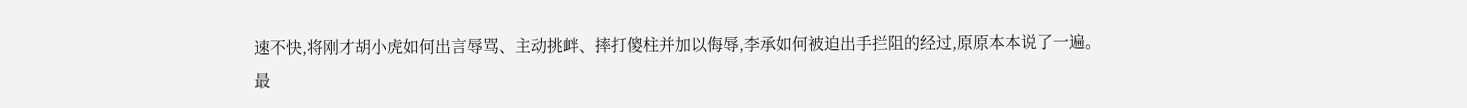速不快,将刚才胡小虎如何出言辱骂、主动挑衅、摔打傻柱并加以侮辱,李承如何被迫出手拦阻的经过,原原本本说了一遍。
最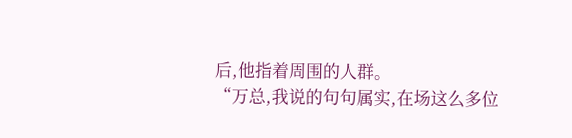后,他指着周围的人群。
“万总,我说的句句属实,在场这么多位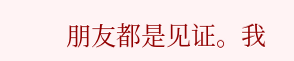朋友都是见证。我